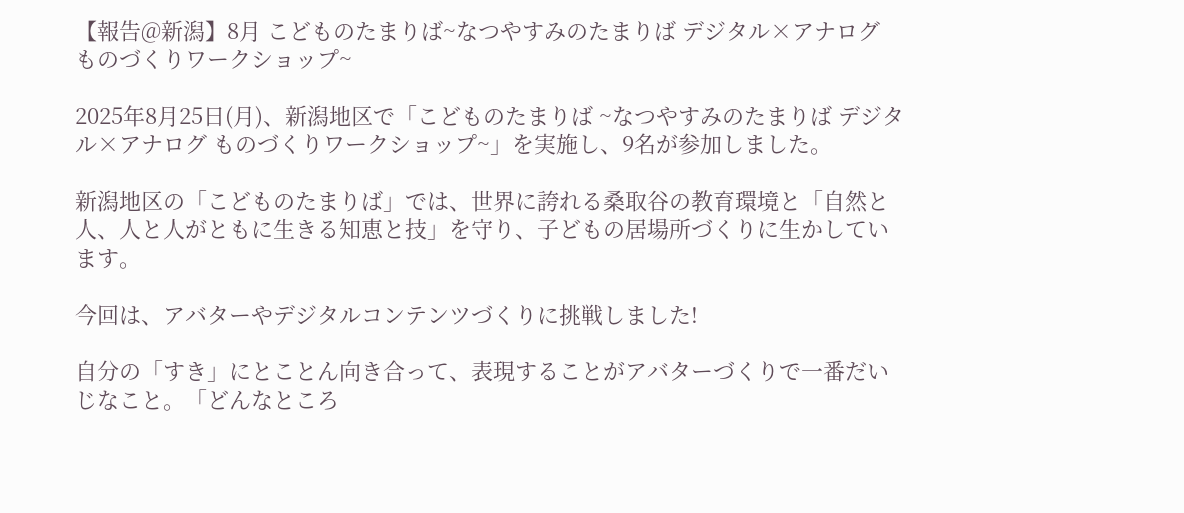【報告@新潟】8月 こどものたまりば~なつやすみのたまりば デジタル×アナログ ものづくりワークショップ~

2025年8月25日(月)、新潟地区で「こどものたまりば ~なつやすみのたまりば デジタル×アナログ ものづくりワークショップ~」を実施し、9名が参加しました。

新潟地区の「こどものたまりば」では、世界に誇れる桑取谷の教育環境と「自然と人、人と人がともに生きる知恵と技」を守り、子どもの居場所づくりに生かしています。

今回は、アバターやデジタルコンテンツづくりに挑戦しました!

自分の「すき」にとことん向き合って、表現することがアバターづくりで一番だいじなこと。「どんなところ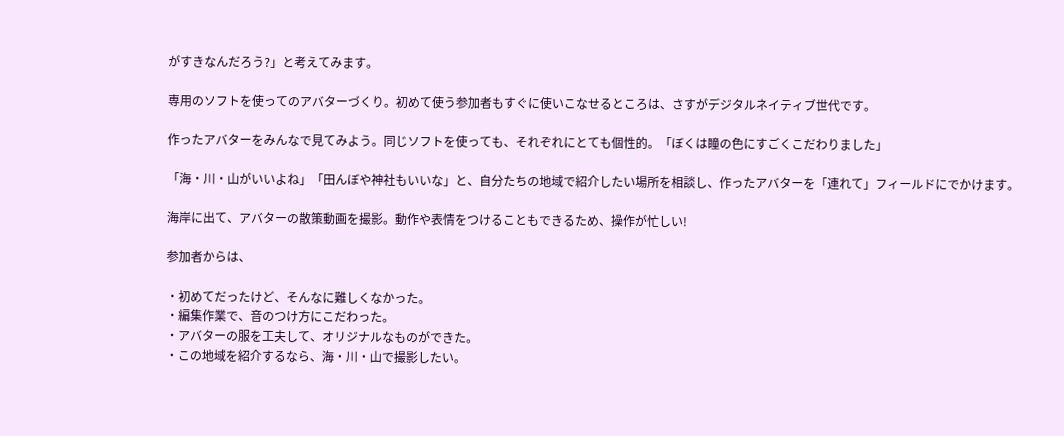がすきなんだろう?」と考えてみます。

専用のソフトを使ってのアバターづくり。初めて使う参加者もすぐに使いこなせるところは、さすがデジタルネイティブ世代です。

作ったアバターをみんなで見てみよう。同じソフトを使っても、それぞれにとても個性的。「ぼくは瞳の色にすごくこだわりました」

「海・川・山がいいよね」「田んぼや神社もいいな」と、自分たちの地域で紹介したい場所を相談し、作ったアバターを「連れて」フィールドにでかけます。

海岸に出て、アバターの散策動画を撮影。動作や表情をつけることもできるため、操作が忙しい!

参加者からは、

・初めてだったけど、そんなに難しくなかった。
・編集作業で、音のつけ方にこだわった。
・アバターの服を工夫して、オリジナルなものができた。
・この地域を紹介するなら、海・川・山で撮影したい。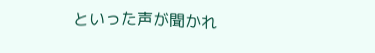といった声が聞かれ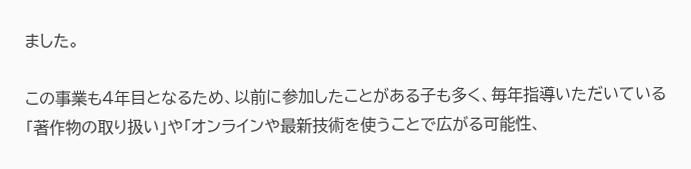ました。

この事業も4年目となるため、以前に参加したことがある子も多く、毎年指導いただいている「著作物の取り扱い」や「オンラインや最新技術を使うことで広がる可能性、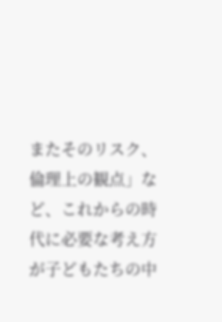またそのリスク、倫理上の観点」など、これからの時代に必要な考え方が子どもたちの中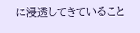に浸透してきていること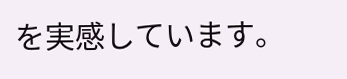を実感しています。